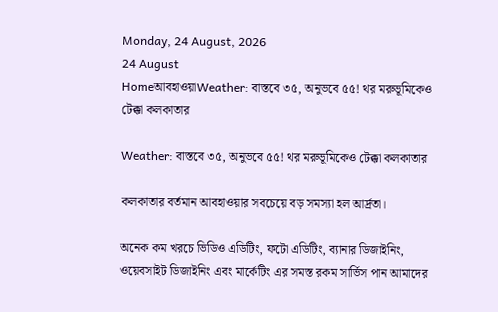Monday, 24 August, 2026
24 August
Homeআবহাওয়াWeather: বাস্তবে ৩৫, অনুভবে ৫৫! থর মরুভূমিকেও টেক্কা কলকাতার

Weather: বাস্তবে ৩৫, অনুভবে ৫৫! থর মরুভূমিকেও টেক্কা কলকাতার

কলকাতার বর্তমান আবহাওয়ার সবচেয়ে বড় সমস্যা হল আর্দ্রতা।

অনেক কম খরচে ভিডিও এডিটিং, ফটো এডিটিং, ব্যানার ডিজাইনিং, ওয়েবসাইট ডিজাইনিং এবং মার্কেটিং এর সমস্ত রকম সার্ভিস পান আমাদের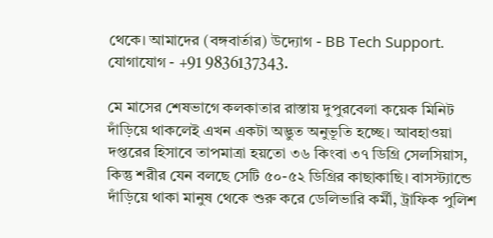থেকে। আমাদের (বঙ্গবার্তার) উদ্যোগ - BB Tech Support. যোগাযোগ - +91 9836137343.

মে মাসের শেষভাগে কলকাতার রাস্তায় দুপুরবেলা কয়েক মিনিট দাঁড়িয়ে থাকলেই এখন একটা অদ্ভুত অনুভূতি হচ্ছে। আবহাওয়া দপ্তরের হিসাবে তাপমাত্রা হয়তো ৩৬ কিংবা ৩৭ ডিগ্রি সেলসিয়াস, কিন্তু শরীর যেন বলছে সেটি ৫০-৫২ ডিগ্রির কাছাকাছি। বাসস্ট্যান্ডে দাঁড়িয়ে থাকা মানুষ থেকে শুরু করে ডেলিভারি কর্মী, ট্রাফিক পুলিশ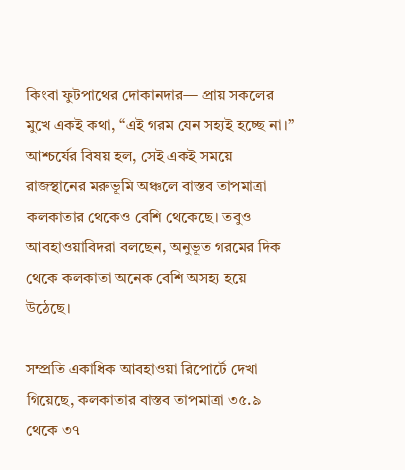কিংবা ফুটপাথের দোকানদার— প্রায় সকলের মুখে একই কথা, “এই গরম যেন সহ্যই হচ্ছে না।” আশ্চর্যের বিষয় হল, সেই একই সময়ে রাজস্থানের মরুভূমি অঞ্চলে বাস্তব তাপমাত্রা কলকাতার থেকেও বেশি থেকেছে। তবুও আবহাওয়াবিদরা বলছেন, অনুভূত গরমের দিক থেকে কলকাতা অনেক বেশি অসহ্য হয়ে উঠেছে।

সম্প্রতি একাধিক আবহাওয়া রিপোর্টে দেখা গিয়েছে, কলকাতার বাস্তব তাপমাত্রা ৩৫.৯ থেকে ৩৭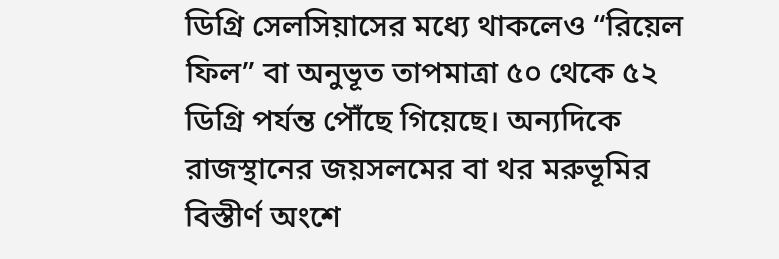ডিগ্রি সেলসিয়াসের মধ্যে থাকলেও “রিয়েল ফিল” বা অনুভূত তাপমাত্রা ৫০ থেকে ৫২ ডিগ্রি পর্যন্ত পৌঁছে গিয়েছে। অন্যদিকে রাজস্থানের জয়সলমের বা থর মরুভূমির বিস্তীর্ণ অংশে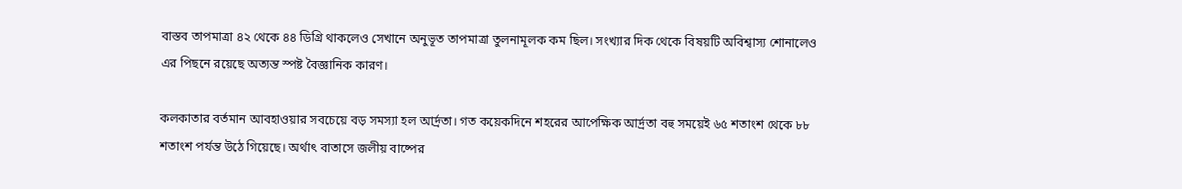বাস্তব তাপমাত্রা ৪২ থেকে ৪৪ ডিগ্রি থাকলেও সেখানে অনুভূত তাপমাত্রা তুলনামূলক কম ছিল। সংখ্যার দিক থেকে বিষয়টি অবিশ্বাস্য শোনালেও এর পিছনে রয়েছে অত্যন্ত স্পষ্ট বৈজ্ঞানিক কারণ।

কলকাতার বর্তমান আবহাওয়ার সবচেয়ে বড় সমস্যা হল আর্দ্রতা। গত কয়েকদিনে শহরের আপেক্ষিক আর্দ্রতা বহু সময়েই ৬৫ শতাংশ থেকে ৮৮ শতাংশ পর্যন্ত উঠে গিয়েছে। অর্থাৎ বাতাসে জলীয় বাষ্পের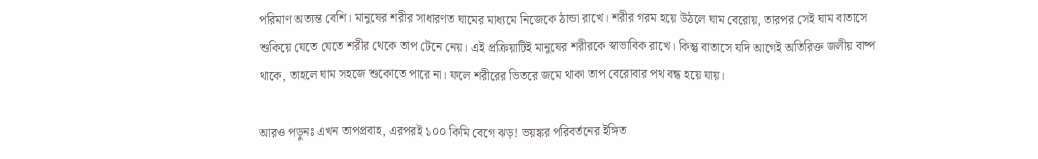পরিমাণ অত্যন্ত বেশি। মানুষের শরীর সাধারণত ঘামের মাধ্যমে নিজেকে ঠান্ডা রাখে। শরীর গরম হয়ে উঠলে ঘাম বেরোয়, তারপর সেই ঘাম বাতাসে শুকিয়ে যেতে যেতে শরীর থেকে তাপ টেনে নেয়। এই প্রক্রিয়াটিই মানুষের শরীরকে স্বাভাবিক রাখে। কিন্তু বাতাসে যদি আগেই অতিরিক্ত জলীয় বাষ্প থাকে, তাহলে ঘাম সহজে শুকোতে পারে না। ফলে শরীরের ভিতরে জমে থাকা তাপ বেরোবার পথ বন্ধ হয়ে যায়।

আরও পড়ুনঃ এখন তাপপ্রবাহ, এরপরই ১০০ কিমি বেগে ঝড়! ভয়ঙ্কর পরিবর্তনের ইঙ্গিত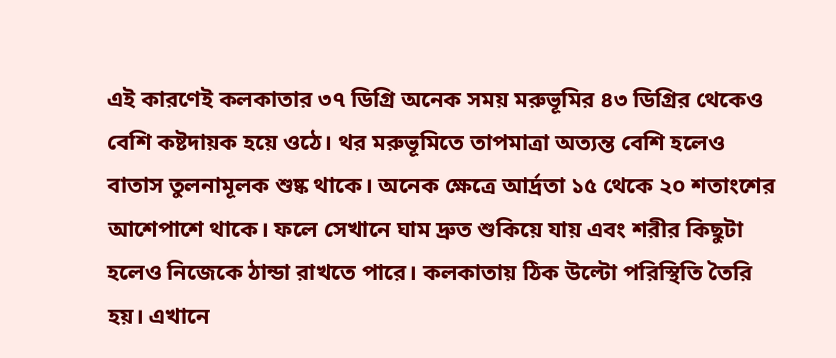এই কারণেই কলকাতার ৩৭ ডিগ্রি অনেক সময় মরুভূমির ৪৩ ডিগ্রির থেকেও বেশি কষ্টদায়ক হয়ে ওঠে। থর মরুভূমিতে তাপমাত্রা অত্যন্ত বেশি হলেও বাতাস তুলনামূলক শুষ্ক থাকে। অনেক ক্ষেত্রে আর্দ্রতা ১৫ থেকে ২০ শতাংশের আশেপাশে থাকে। ফলে সেখানে ঘাম দ্রুত শুকিয়ে যায় এবং শরীর কিছুটা হলেও নিজেকে ঠান্ডা রাখতে পারে। কলকাতায় ঠিক উল্টো পরিস্থিতি তৈরি হয়। এখানে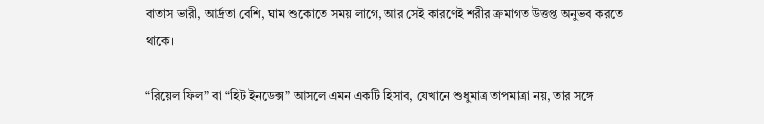বাতাস ভারী, আর্দ্রতা বেশি, ঘাম শুকোতে সময় লাগে, আর সেই কারণেই শরীর ক্রমাগত উত্তপ্ত অনুভব করতে থাকে।

“রিয়েল ফিল” বা “হিট ইনডেক্স” আসলে এমন একটি হিসাব, যেখানে শুধুমাত্র তাপমাত্রা নয়, তার সঙ্গে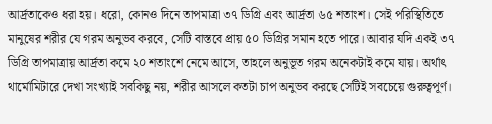আর্দ্রতাকেও ধরা হয়। ধরো, কোনও দিনে তাপমাত্রা ৩৭ ডিগ্রি এবং আর্দ্রতা ৬৫ শতাংশ। সেই পরিস্থিতিতে মানুষের শরীর যে গরম অনুভব করবে, সেটি বাস্তবে প্রায় ৫০ ডিগ্রির সমান হতে পারে। আবার যদি একই ৩৭ ডিগ্রি তাপমাত্রায় আর্দ্রতা কমে ২০ শতাংশে নেমে আসে, তাহলে অনুভূত গরম অনেকটাই কমে যায়। অর্থাৎ থার্মোমিটারে দেখা সংখ্যাই সবকিছু নয়, শরীর আসলে কতটা চাপ অনুভব করছে সেটিই সবচেয়ে গুরুত্বপূর্ণ।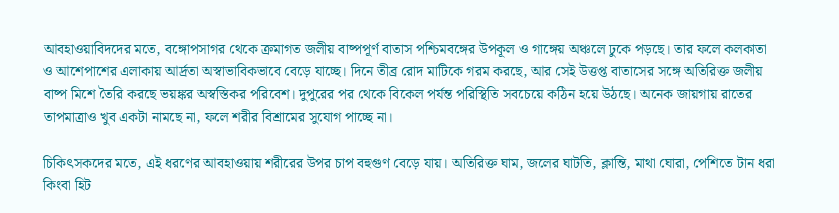আবহাওয়াবিদদের মতে, বঙ্গোপসাগর থেকে ক্রমাগত জলীয় বাষ্পপূর্ণ বাতাস পশ্চিমবঙ্গের উপকূল ও গাঙ্গেয় অঞ্চলে ঢুকে পড়ছে। তার ফলে কলকাতা ও আশেপাশের এলাকায় আর্দ্রতা অস্বাভাবিকভাবে বেড়ে যাচ্ছে। দিনে তীব্র রোদ মাটিকে গরম করছে, আর সেই উত্তপ্ত বাতাসের সঙ্গে অতিরিক্ত জলীয় বাষ্প মিশে তৈরি করছে ভয়ঙ্কর অস্বস্তিকর পরিবেশ। দুপুরের পর থেকে বিকেল পর্যন্ত পরিস্থিতি সবচেয়ে কঠিন হয়ে উঠছে। অনেক জায়গায় রাতের তাপমাত্রাও খুব একটা নামছে না, ফলে শরীর বিশ্রামের সুযোগ পাচ্ছে না।

চিকিৎসকদের মতে, এই ধরণের আবহাওয়ায় শরীরের উপর চাপ বহুগুণ বেড়ে যায়। অতিরিক্ত ঘাম, জলের ঘাটতি, ক্লান্তি, মাথা ঘোরা, পেশিতে টান ধরা কিংবা হিট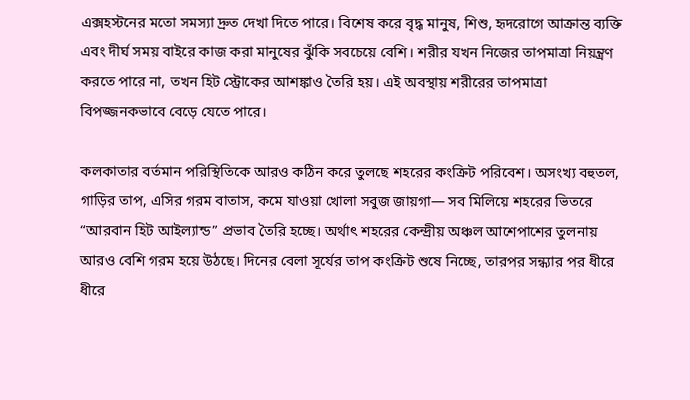এক্সহস্টনের মতো সমস্যা দ্রুত দেখা দিতে পারে। বিশেষ করে বৃদ্ধ মানুষ, শিশু, হৃদরোগে আক্রান্ত ব্যক্তি এবং দীর্ঘ সময় বাইরে কাজ করা মানুষের ঝুঁকি সবচেয়ে বেশি। শরীর যখন নিজের তাপমাত্রা নিয়ন্ত্রণ করতে পারে না, তখন হিট স্ট্রোকের আশঙ্কাও তৈরি হয়। এই অবস্থায় শরীরের তাপমাত্রা বিপজ্জনকভাবে বেড়ে যেতে পারে।

কলকাতার বর্তমান পরিস্থিতিকে আরও কঠিন করে তুলছে শহরের কংক্রিট পরিবেশ। অসংখ্য বহুতল, গাড়ির তাপ, এসির গরম বাতাস, কমে যাওয়া খোলা সবুজ জায়গা— সব মিলিয়ে শহরের ভিতরে “আরবান হিট আইল্যান্ড” প্রভাব তৈরি হচ্ছে। অর্থাৎ শহরের কেন্দ্রীয় অঞ্চল আশেপাশের তুলনায় আরও বেশি গরম হয়ে উঠছে। দিনের বেলা সূর্যের তাপ কংক্রিট শুষে নিচ্ছে, তারপর সন্ধ্যার পর ধীরে ধীরে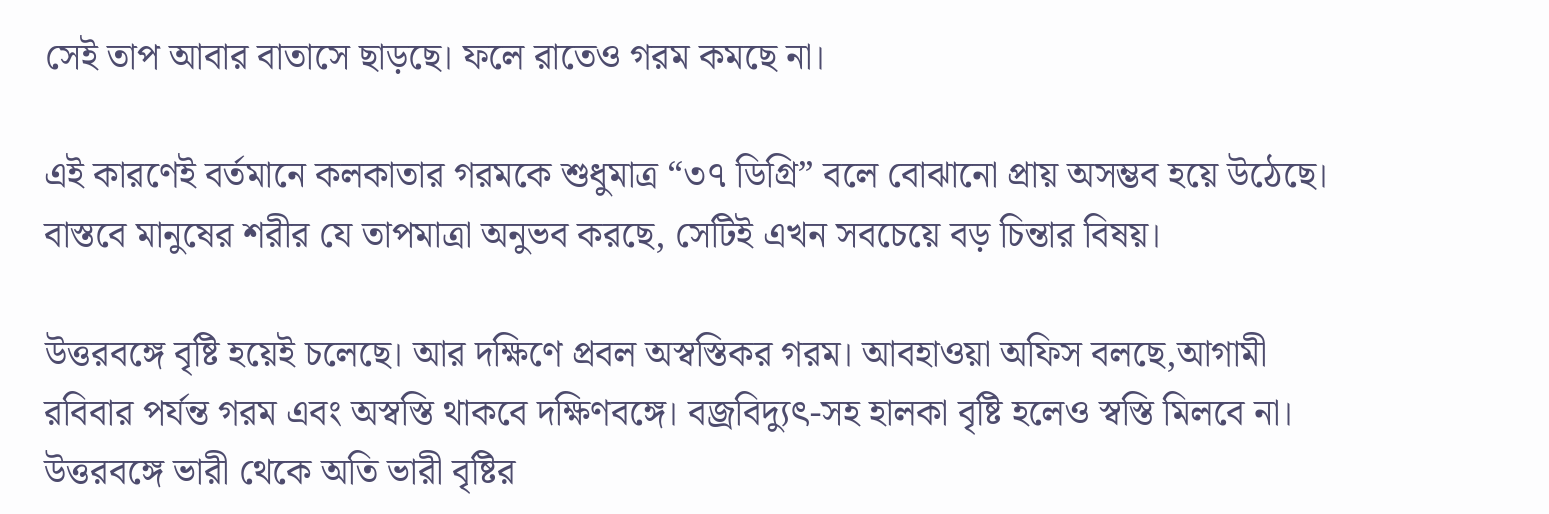সেই তাপ আবার বাতাসে ছাড়ছে। ফলে রাতেও গরম কমছে না।

এই কারণেই বর্তমানে কলকাতার গরমকে শুধুমাত্র “৩৭ ডিগ্রি” বলে বোঝানো প্রায় অসম্ভব হয়ে উঠেছে। বাস্তবে মানুষের শরীর যে তাপমাত্রা অনুভব করছে, সেটিই এখন সবচেয়ে বড় চিন্তার বিষয়।

উত্তরবঙ্গে বৃষ্টি হয়েই চলেছে। আর দক্ষিণে প্রবল অস্বস্তিকর গরম। আবহাওয়া অফিস বলছে,আগামী রবিবার পর্যন্ত গরম এবং অস্বস্তি থাকবে দক্ষিণবঙ্গে। বজ্রবিদ্যুৎ-সহ হালকা বৃষ্টি হলেও স্বস্তি মিলবে না। উত্তরবঙ্গে ভারী থেকে অতি ভারী বৃষ্টির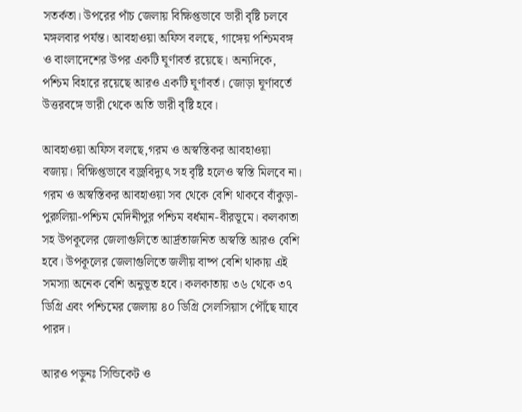সতর্কতা। উপরের পাঁচ জেলায় বিক্ষিপ্তভাবে ভারী বৃষ্টি চলবে মঙ্গলবার পর্যন্ত। আবহাওয়া অফিস বলছে, গাঙ্গেয় পশ্চিমবঙ্গ ও বাংলাদেশের উপর একটি ঘূর্ণাবর্ত রয়েছে। অন্যদিকে, পশ্চিম বিহারে রয়েছে আরও একটি ঘূর্ণাবর্ত। জোড়া ঘূর্ণাবর্তে উত্তরবঙ্গে ভারী থেকে অতি ভারী বৃষ্টি হবে।

আবহাওয়া অফিস বলছে,গরম ও অস্বস্তিকর আবহাওয়া বজায়। বিক্ষিপ্তভাবে বজ্রবিদ্যুৎ সহ বৃষ্টি হলেও স্বস্তি মিলবে না। গরম ও অস্বস্তিকর আবহাওয়া সব থেকে বেশি থাকবে বাঁকুড়া-পুরুলিয়া-পশ্চিম মেদিনীপুর পশ্চিম বর্ধমান-বীরভূমে। কলকাতা সহ উপকূলের জেলাগুলিতে আর্দ্রতাজনিত অস্বস্তি আরও বেশি হবে। উপকূলের জেলাগুলিতে জলীয় বাষ্প বেশি থাকায় এই সমস্যা অনেক বেশি অনুভূত হবে। কলকাতায় ৩৬ থেকে ৩৭ ডিগ্রি এবং পশ্চিমের জেলায় ৪০ ডিগ্রি সেলসিয়াস পৌঁছে যাবে পারদ।

আরও পড়ুনঃ সিন্ডিকেট ও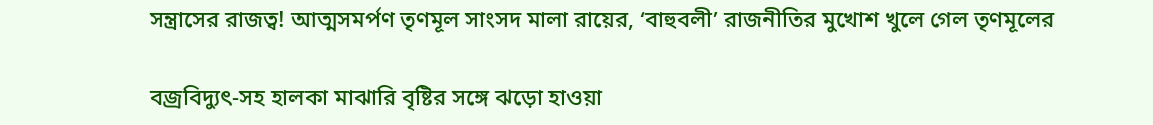সন্ত্রাসের রাজত্ব! আত্মসমর্পণ তৃণমূল সাংসদ মালা রায়ের, ‘বাহুবলী’ রাজনীতির মুখোশ খুলে গেল তৃণমূলের

বজ্রবিদ্যুৎ-সহ হালকা মাঝারি বৃষ্টির সঙ্গে ঝড়ো হাওয়া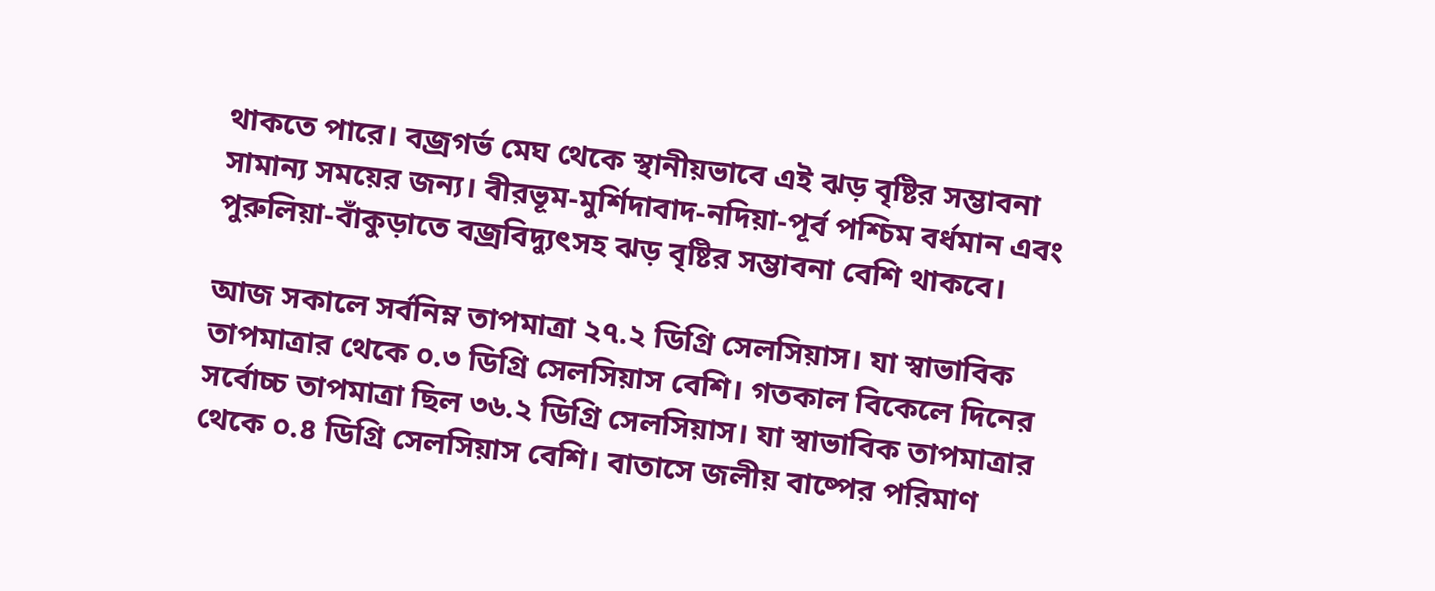থাকতে পারে। বজ্রগর্ভ মেঘ থেকে স্থানীয়ভাবে এই ঝড় বৃষ্টির সম্ভাবনা সামান্য সময়ের জন্য। বীরভূম-মুর্শিদাবাদ-নদিয়া-পূর্ব পশ্চিম বর্ধমান এবং পুরুলিয়া-বাঁকুড়াতে বজ্রবিদ্যুৎসহ ঝড় বৃষ্টির সম্ভাবনা বেশি থাকবে।

আজ সকালে সর্বনিম্ন তাপমাত্রা ২৭.২ ডিগ্রি সেলসিয়াস। যা স্বাভাবিক তাপমাত্রার থেকে ০.৩ ডিগ্রি সেলসিয়াস বেশি। গতকাল বিকেলে দিনের সর্বোচ্চ তাপমাত্রা ছিল ৩৬.২ ডিগ্রি সেলসিয়াস। যা স্বাভাবিক তাপমাত্রার থেকে ০.৪ ডিগ্রি সেলসিয়াস বেশি। বাতাসে জলীয় বাষ্পের পরিমাণ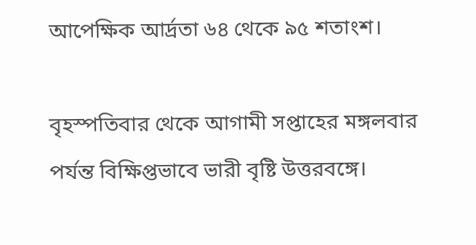আপেক্ষিক আর্দ্রতা ৬৪ থেকে ৯৫ শতাংশ।

বৃহস্পতিবার থেকে আগামী সপ্তাহের মঙ্গলবার পর্যন্ত বিক্ষিপ্তভাবে ভারী বৃষ্টি উত্তরবঙ্গে।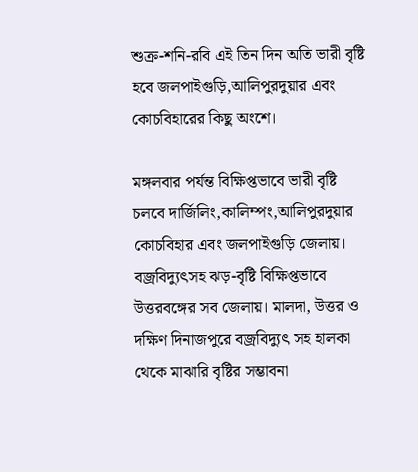শুক্র-শনি-রবি এই তিন দিন অতি ভারী বৃষ্টি হবে জলপাইগুড়ি,আলিপুরদুয়ার এবং কোচবিহারের কিছু অংশে।

মঙ্গলবার পর্যন্ত বিক্ষিপ্তভাবে ভারী বৃষ্টি চলবে দার্জিলিং,কালিম্পং,আলিপুরদুয়ার কোচবিহার এবং জলপাইগুড়ি জেলায়। বজ্রবিদ্যুৎসহ ঝড়-বৃষ্টি বিক্ষিপ্তভাবে উত্তরবঙ্গের সব জেলায়। মালদা, উত্তর ও দক্ষিণ দিনাজপুরে বজ্রবিদ্যুৎ সহ হালকা থেকে মাঝারি বৃষ্টির সম্ভাবনা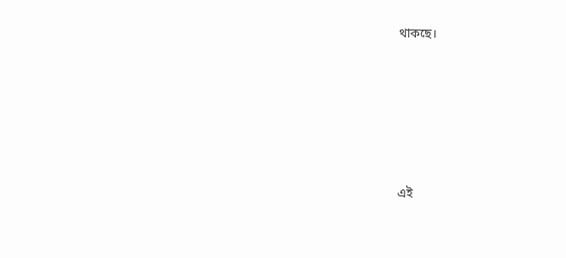থাকছে।





এই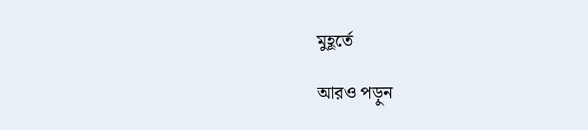মুহূর্তে

আরও পড়ুন